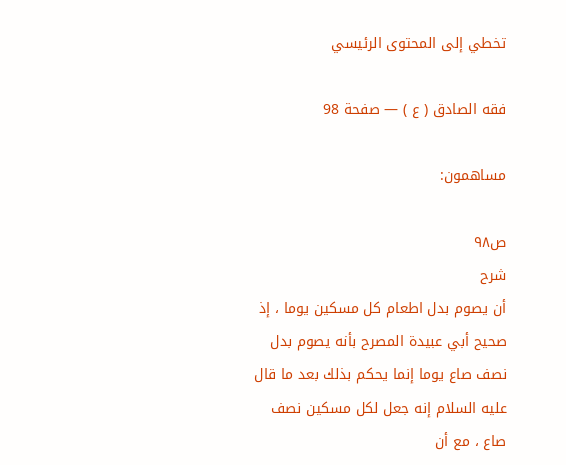تخطي إلى المحتوى الرئيسي

فقه الصادق ( ع ) — صفحة 98

مساهمون:

ص٩٨
شرح
أن يصوم بدل اطعام كل مسكين يوما ، إذ صحيح أبي عبيدة المصرح بأنه يصوم بدل نصف صاع يوما إنما يحكم بذلك بعد ما قال عليه السلام إنه جعل لكل مسكين نصف صاع ، مع أن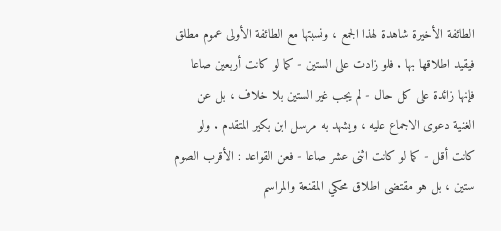الطائفة الأخيرة شاهدة لهذا الجمع ، ونسبتها مع الطائفة الأولى عموم مطلق فيقيد اطلاقها بها . فلو زادت على الستين - كما لو كانت أربعين صاعا فإنها زائدة على كل حال - لم يجب غير الستين بلا خلاف ، بل عن الغنية دعوى الاجماع عليه ، ويشهد به مرسل ابن بكير المتقدم . ولو كانت أقل - كما لو كانت اثنى عشر صاعا - فعن القواعد : الأقرب الصوم ستين ، بل هو مقتضى اطلاق محكي المقنعة والمراسم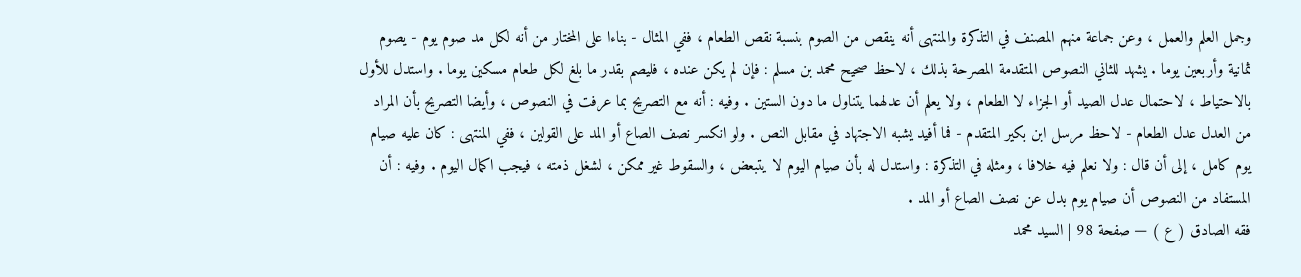وجمل العلم والعمل ، وعن جماعة منهم المصنف في التذكرة والمنتهى أنه ينقص من الصوم بنسبة نقص الطعام ، ففي المثال - بناءا على المختار من أنه لكل مد صوم يوم - يصوم ثمانية وأربعين يوما . يشهد للثاني النصوص المتقدمة المصرحة بذلك ، لاحظ صحيح محمد بن مسلم : فإن لم يكن عنده ، فليصم بقدر ما بلغ لكل طعام مسكين يوما . واستدل للأول بالاحتياط ، لاحتمال عدل الصيد أو الجزاء لا الطعام ، ولا يعلم أن عدلهما يتناول ما دون الستين . وفيه : أنه مع التصريح بما عرفت في النصوص ، وأيضا التصريح بأن المراد من العدل عدل الطعام - لاحظ مرسل ابن بكير المتقدم - فما أفيد يشبه الاجتهاد في مقابل النص . ولو انكسر نصف الصاع أو المد على القولين ، ففي المنتهى : كان عليه صيام يوم كامل ، إلى أن قال : ولا نعلم فيه خلافا ، ومثله في التذكرة : واستدل له بأن صيام اليوم لا يتبعض ، والسقوط غير ممكن ، لشغل ذمته ، فيجب اكمال اليوم . وفيه : أن المستفاد من النصوص أن صيام يوم بدل عن نصف الصاع أو المد .
فقه الصادق ( ع ) — صفحة 98 | السيد محمد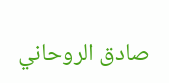صادق الروحاني